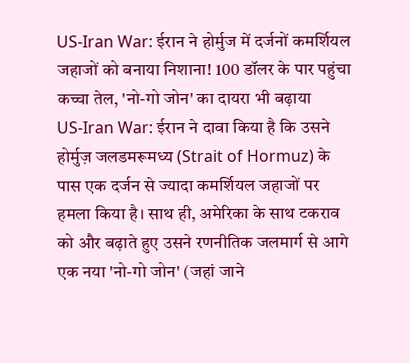US-Iran War: ईरान ने होर्मुज में दर्जनों कमर्शियल जहाजों को बनाया निशाना! 100 डॉलर के पार पहुंचा कच्चा तेल, 'नो-गो जोन' का दायरा भी बढ़ाया
US-Iran War: ईरान ने दावा किया है कि उसने होर्मुज़ जलडमरूमध्य (Strait of Hormuz) के पास एक दर्जन से ज्यादा कमर्शियल जहाजों पर हमला किया है। साथ ही, अमेरिका के साथ टकराव को और बढ़ाते हुए उसने रणनीतिक जलमार्ग से आगे एक नया 'नो-गो जोन' (जहां जाने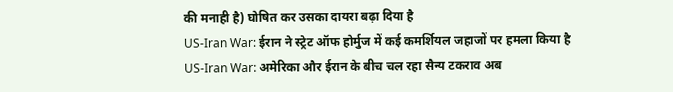की मनाही है) घोषित कर उसका दायरा बढ़ा दिया है
US-Iran War: ईरान ने स्ट्रेट ऑफ होर्मुज में कई कमर्शियल जहाजों पर हमला किया है
US-Iran War: अमेरिका और ईरान के बीच चल रहा सैन्य टकराव अब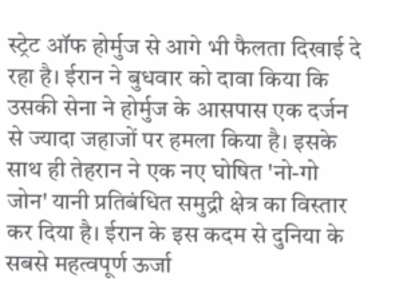स्ट्रेट ऑफ होर्मुज से आगे भी फैलता दिखाई दे रहा है। ईरान ने बुधवार को दावा किया कि उसकी सेना ने होर्मुज के आसपास एक दर्जन से ज्यादा जहाजों पर हमला किया है। इसके साथ ही तेहरान ने एक नए घोषित 'नो-गो जोन' यानी प्रतिबंधित समुद्री क्षेत्र का विस्तार कर दिया है। ईरान के इस कदम से दुनिया के सबसे महत्वपूर्ण ऊर्जा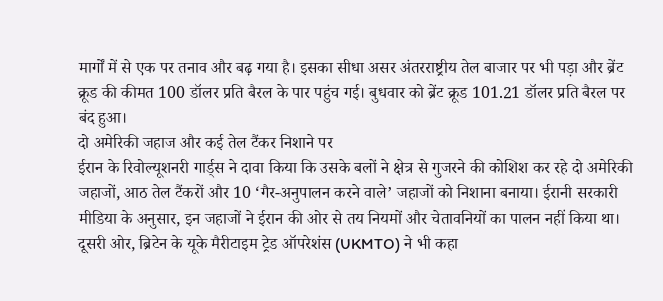मार्गों में से एक पर तनाव और बढ़ गया है। इसका सीधा असर अंतरराष्ट्रीय तेल बाजार पर भी पड़ा और ब्रेंट क्रूड की कीमत 100 डॉलर प्रति बैरल के पार पहुंच गई। बुधवार को ब्रेंट क्रूड 101.21 डॉलर प्रति बैरल पर बंद हुआ।
दो अमेरिकी जहाज और कई तेल टैंकर निशाने पर
ईरान के रिवोल्यूशनरी गार्ड्स ने दावा किया कि उसके बलों ने क्षेत्र से गुजरने की कोशिश कर रहे दो अमेरिकी जहाजों, आठ तेल टैंकरों और 10 ‘गैर-अनुपालन करने वाले’ जहाजों को निशाना बनाया। ईरानी सरकारी मीडिया के अनुसार, इन जहाजों ने ईरान की ओर से तय नियमों और चेतावनियों का पालन नहीं किया था। दूसरी ओर, ब्रिटेन के यूके मैरीटाइम ट्रेड ऑपरेशंस (UKMTO) ने भी कहा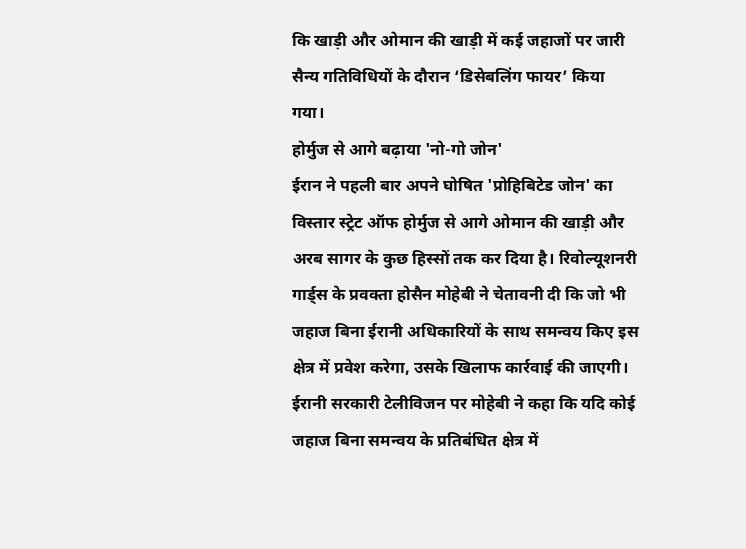कि खाड़ी और ओमान की खाड़ी में कई जहाजों पर जारी सैन्य गतिविधियों के दौरान ‘डिसेबलिंग फायर’ किया गया।
होर्मुज से आगे बढ़ाया 'नो-गो जोन'
ईरान ने पहली बार अपने घोषित 'प्रोहिबिटेड जोन' का विस्तार स्ट्रेट ऑफ होर्मुज से आगे ओमान की खाड़ी और अरब सागर के कुछ हिस्सों तक कर दिया है। रिवोल्यूशनरी गार्ड्स के प्रवक्ता होसैन मोहेबी ने चेतावनी दी कि जो भी जहाज बिना ईरानी अधिकारियों के साथ समन्वय किए इस क्षेत्र में प्रवेश करेगा, उसके खिलाफ कार्रवाई की जाएगी। ईरानी सरकारी टेलीविजन पर मोहेबी ने कहा कि यदि कोई जहाज बिना समन्वय के प्रतिबंधित क्षेत्र में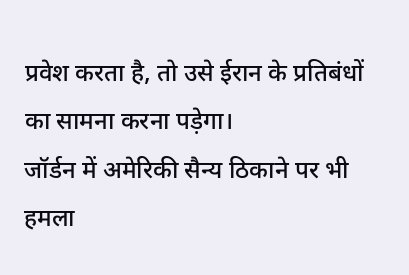प्रवेश करता है, तो उसे ईरान के प्रतिबंधों का सामना करना पड़ेगा।
जॉर्डन में अमेरिकी सैन्य ठिकाने पर भी हमला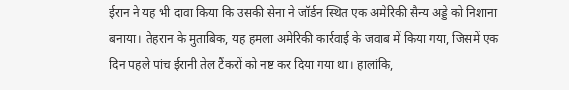ईरान ने यह भी दावा किया कि उसकी सेना ने जॉर्डन स्थित एक अमेरिकी सैन्य अड्डे को निशाना बनाया। तेहरान के मुताबिक, यह हमला अमेरिकी कार्रवाई के जवाब में किया गया, जिसमें एक दिन पहले पांच ईरानी तेल टैंकरों को नष्ट कर दिया गया था। हालांकि,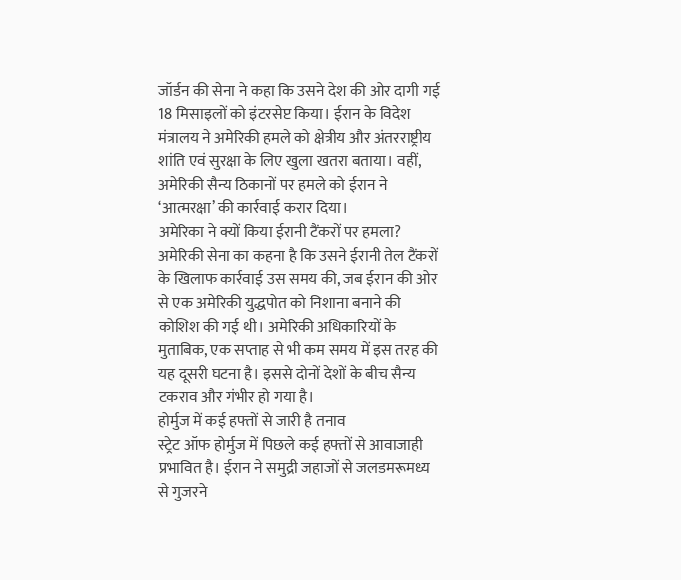जॉर्डन की सेना ने कहा कि उसने देश की ओर दागी गई 18 मिसाइलों को इंटरसेप्ट किया। ईरान के विदेश मंत्रालय ने अमेरिकी हमले को क्षेत्रीय और अंतरराष्ट्रीय शांति एवं सुरक्षा के लिए खुला खतरा बताया। वहीं, अमेरिकी सैन्य ठिकानों पर हमले को ईरान ने ‘आत्मरक्षा’ की कार्रवाई करार दिया।
अमेरिका ने क्यों किया ईरानी टैंकरों पर हमला?
अमेरिकी सेना का कहना है कि उसने ईरानी तेल टैंकरों के खिलाफ कार्रवाई उस समय की, जब ईरान की ओर से एक अमेरिकी युद्धपोत को निशाना बनाने की कोशिश की गई थी। अमेरिकी अधिकारियों के मुताबिक, एक सप्ताह से भी कम समय में इस तरह की यह दूसरी घटना है। इससे दोनों देशों के बीच सैन्य टकराव और गंभीर हो गया है।
होर्मुज में कई हफ्तों से जारी है तनाव
स्ट्रेट ऑफ होर्मुज में पिछले कई हफ्तों से आवाजाही प्रभावित है। ईरान ने समुद्री जहाजों से जलडमरूमध्य से गुजरने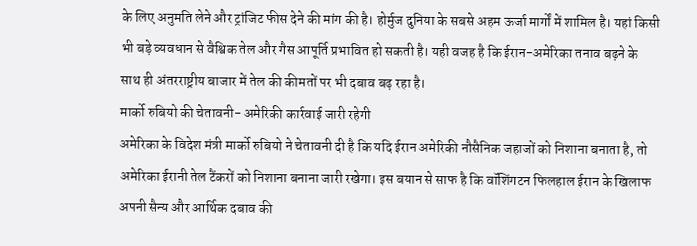के लिए अनुमति लेने और ट्रांजिट फीस देने की मांग की है। होर्मुज दुनिया के सबसे अहम ऊर्जा मार्गों में शामिल है। यहां किसी भी बड़े व्यवधान से वैश्विक तेल और गैस आपूर्ति प्रभावित हो सकती है। यही वजह है कि ईरान-अमेरिका तनाव बढ़ने के साथ ही अंतरराष्ट्रीय बाजार में तेल की कीमतों पर भी दबाव बढ़ रहा है।
मार्को रुबियो की चेतावनी- अमेरिकी कार्रवाई जारी रहेगी
अमेरिका के विदेश मंत्री मार्को रुबियो ने चेतावनी दी है कि यदि ईरान अमेरिकी नौसैनिक जहाजों को निशाना बनाता है, तो अमेरिका ईरानी तेल टैंकरों को निशाना बनाना जारी रखेगा। इस बयान से साफ है कि वॉशिंगटन फिलहाल ईरान के खिलाफ अपनी सैन्य और आर्थिक दबाव की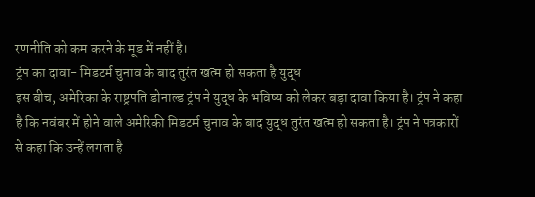रणनीति को कम करने के मूड में नहीं है।
ट्रंप का दावा- मिडटर्म चुनाव के बाद तुरंत खत्म हो सकता है युद्ध
इस बीच, अमेरिका के राष्ट्रपति डोनाल्ड ट्रंप ने युद्ध के भविष्य को लेकर बड़ा दावा किया है। ट्रंप ने कहा है कि नवंबर में होने वाले अमेरिकी मिडटर्म चुनाव के बाद युद्ध तुरंत खत्म हो सकता है। ट्रंप ने पत्रकारों से कहा कि उन्हें लगता है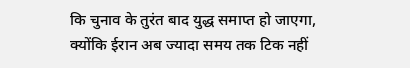कि चुनाव के तुरंत बाद युद्ध समाप्त हो जाएगा, क्योंकि ईरान अब ज्यादा समय तक टिक नहीं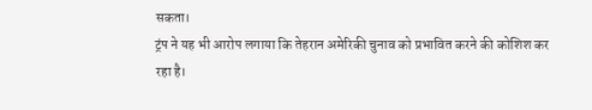सकता।
ट्रंप ने यह भी आरोप लगाया कि तेहरान अमेरिकी चुनाव को प्रभावित करने की कोशिश कर रहा है।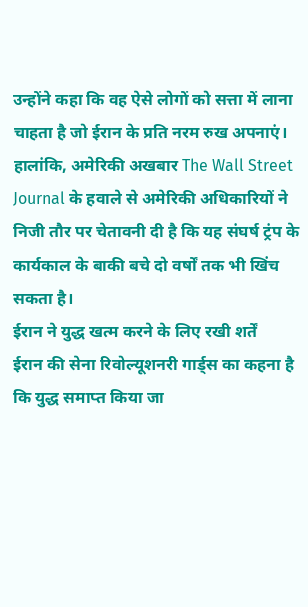उन्होंने कहा कि वह ऐसे लोगों को सत्ता में लाना चाहता है जो ईरान के प्रति नरम रुख अपनाएं। हालांकि, अमेरिकी अखबार The Wall Street Journal के हवाले से अमेरिकी अधिकारियों ने निजी तौर पर चेतावनी दी है कि यह संघर्ष ट्रंप के कार्यकाल के बाकी बचे दो वर्षों तक भी खिंच सकता है।
ईरान ने युद्ध खत्म करने के लिए रखी शर्तें
ईरान की सेना रिवोल्यूशनरी गार्ड्स का कहना है कि युद्ध समाप्त किया जा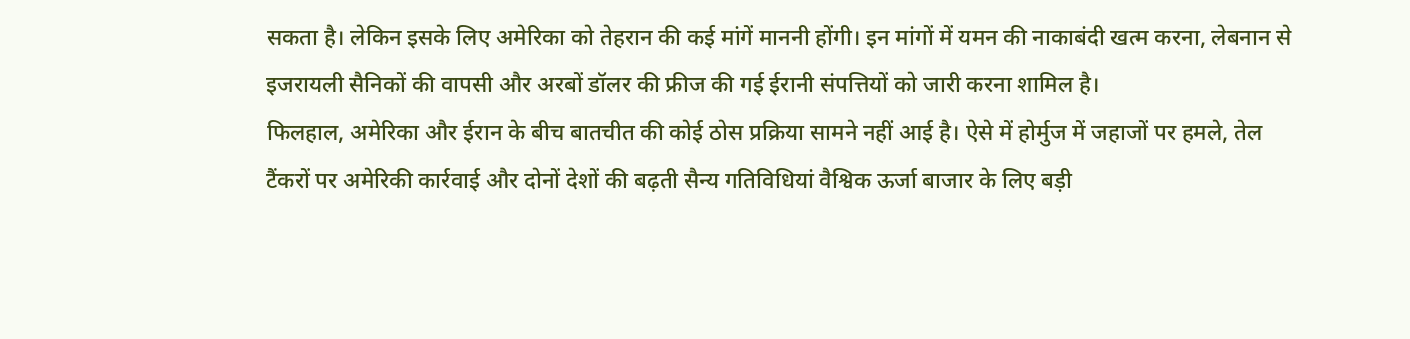सकता है। लेकिन इसके लिए अमेरिका को तेहरान की कई मांगें माननी होंगी। इन मांगों में यमन की नाकाबंदी खत्म करना, लेबनान से इजरायली सैनिकों की वापसी और अरबों डॉलर की फ्रीज की गई ईरानी संपत्तियों को जारी करना शामिल है।
फिलहाल, अमेरिका और ईरान के बीच बातचीत की कोई ठोस प्रक्रिया सामने नहीं आई है। ऐसे में होर्मुज में जहाजों पर हमले, तेल टैंकरों पर अमेरिकी कार्रवाई और दोनों देशों की बढ़ती सैन्य गतिविधियां वैश्विक ऊर्जा बाजार के लिए बड़ी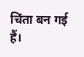चिंता बन गई हैं।